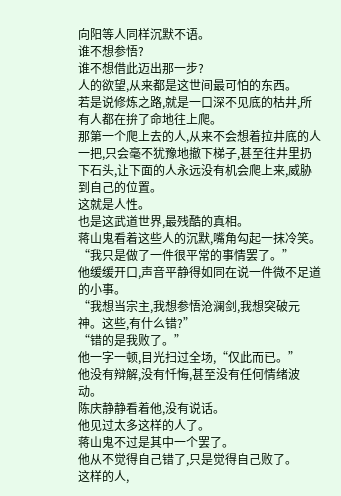向阳等人同样沉默不语。
谁不想参悟?
谁不想借此迈出那一步?
人的欲望,从来都是这世间最可怕的东西。
若是说修炼之路,就是一口深不见底的枯井,所有人都在拚了命地往上爬。
那第一个爬上去的人,从来不会想着拉井底的人一把,只会毫不犹豫地撤下梯子,甚至往井里扔下石头,让下面的人永远没有机会爬上来,威胁到自己的位置。
这就是人性。
也是这武道世界,最残酷的真相。
蒋山鬼看着这些人的沉默,嘴角勾起一抹冷笑。
“我只是做了一件很平常的事情罢了。”
他缓缓开口,声音平静得如同在说一件微不足道的小事。
“我想当宗主,我想参悟沧澜剑,我想突破元神。这些,有什么错?”
“错的是我败了。”
他一字一顿,目光扫过全场,“仅此而已。”
他没有辩解,没有忏悔,甚至没有任何情绪波动。
陈庆静静看着他,没有说话。
他见过太多这样的人了。
蒋山鬼不过是其中一个罢了。
他从不觉得自己错了,只是觉得自己败了。
这样的人,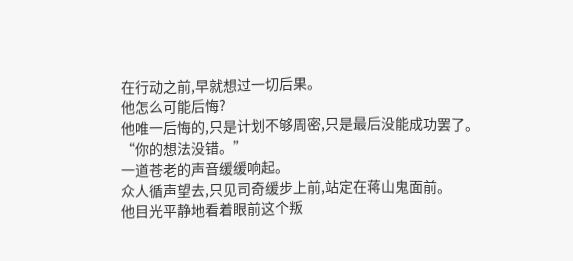在行动之前,早就想过一切后果。
他怎么可能后悔?
他唯一后悔的,只是计划不够周密,只是最后没能成功罢了。
“你的想法没错。”
一道苍老的声音缓缓响起。
众人循声望去,只见司奇缓步上前,站定在蒋山鬼面前。
他目光平静地看着眼前这个叛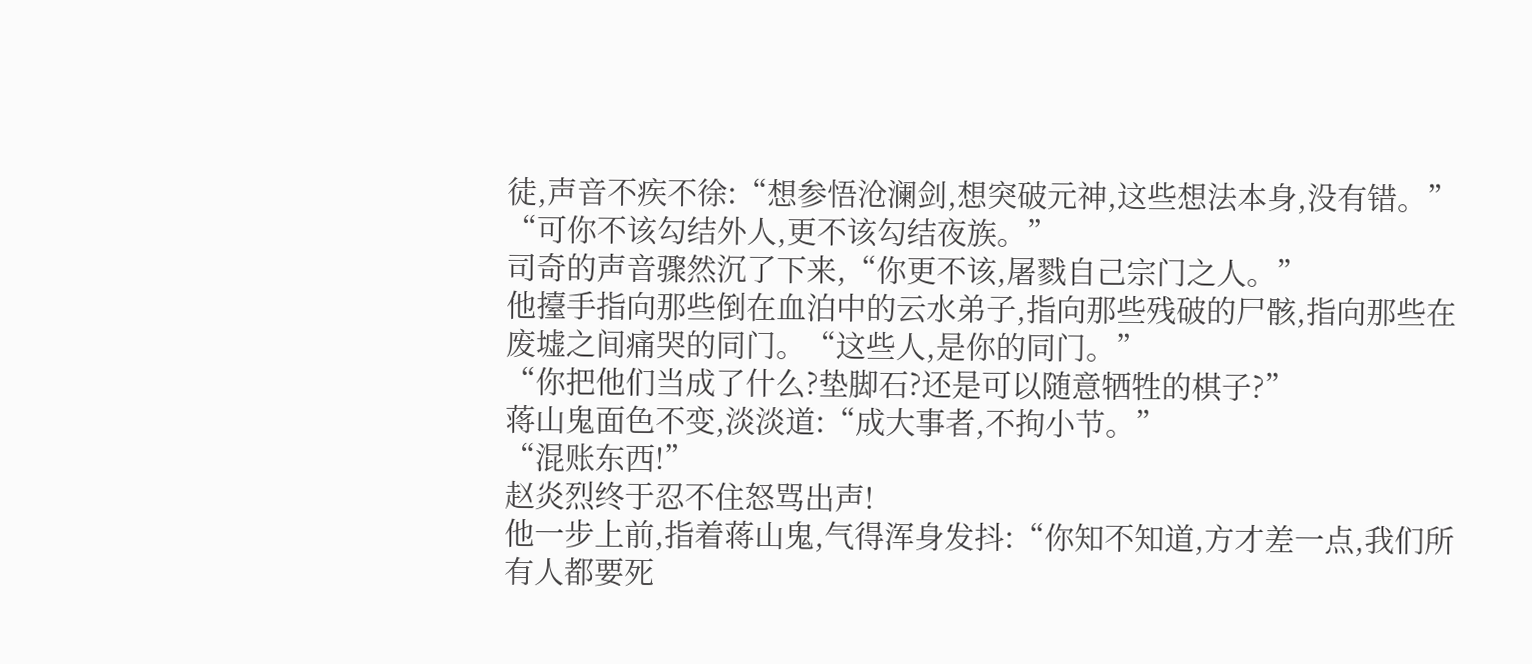徒,声音不疾不徐:“想参悟沧澜剑,想突破元神,这些想法本身,没有错。”
“可你不该勾结外人,更不该勾结夜族。”
司奇的声音骤然沉了下来,“你更不该,屠戮自己宗门之人。”
他擡手指向那些倒在血泊中的云水弟子,指向那些残破的尸骸,指向那些在废墟之间痛哭的同门。“这些人,是你的同门。”
“你把他们当成了什么?垫脚石?还是可以随意牺牲的棋子?”
蒋山鬼面色不变,淡淡道:“成大事者,不拘小节。”
“混账东西!”
赵炎烈终于忍不住怒骂出声!
他一步上前,指着蒋山鬼,气得浑身发抖:“你知不知道,方才差一点,我们所有人都要死